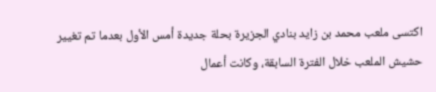اكتسى ملعب محمد بن زايد بنادي الجزيرة بحلة جديدة أمس الأول بعدما تم تغيير حشيش الملعب خلال الفترة السابقة، وكانت أعمال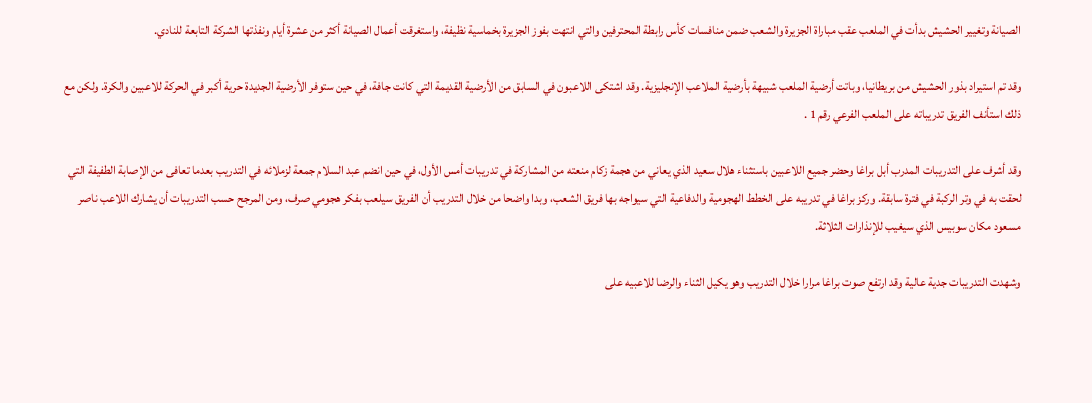الصيانة وتغيير الحشيش بدأت في الملعب عقب مباراة الجزيرة والشعب ضمن منافسات كأس رابطة المحترفين والتي انتهت بفوز الجزيرة بخماسية نظيفة، واستغرقت أعمال الصيانة أكثر من عشرة أيام ونفذتها الشركة التابعة للنادي.

وقد تم استيراد بذور الحشيش من بريطانيا، وباتت أرضية الملعب شبيهة بأرضية الملاعب الإنجليزية. وقد اشتكى اللاعبون في السابق من الأرضية القديمة التي كانت جافة، في حين ستوفر الأرضية الجديدة حرية أكبر في الحركة للاعبين والكرة. ولكن مع ذلك استأنف الفريق تدريباته على الملعب الفرعي رقم 1 .

وقد أشرف على التدريبات المدرب أبل براغا وحضر جميع اللاعبين باستثناء هلال سعيد الذي يعاني من هجمة زكام منعته من المشاركة في تدريبات أمس الأول، في حين انضم عبد السلام جمعة لزملائه في التدريب بعدما تعافى من الإصابة الطفيفة التي لحقت به في وتر الركبة في فترة سابقة. وركز براغا في تدريبه على الخطط الهجومية والدفاعية التي سيواجه بها فريق الشعب، وبدا واضحا من خلال التدريب أن الفريق سيلعب بفكر هجومي صرف، ومن المرجح حسب التدريبات أن يشارك اللاعب ناصر مسعود مكان سوبيس الذي سيغيب للإنذارات الثلاثة.

وشهدت التدريبات جدية عالية وقد ارتفع صوت براغا مرارا خلال التدريب وهو يكيل الثناء والرضا للاعبيه على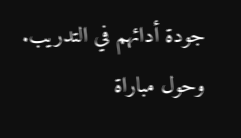جودة أدائهم في التدريب. وحول مباراة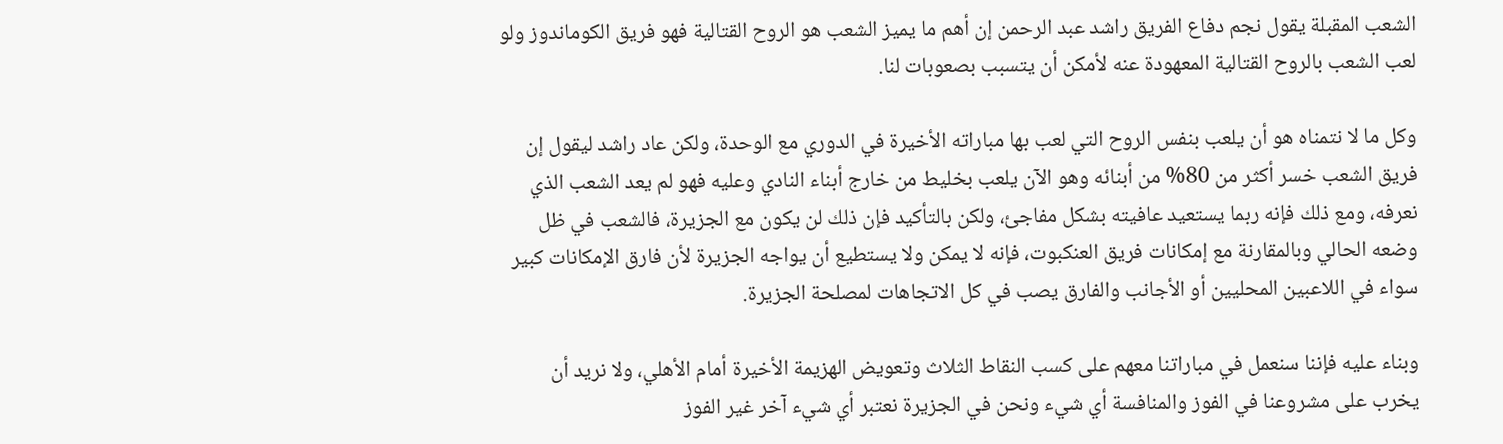الشعب المقبلة يقول نجم دفاع الفريق راشد عبد الرحمن إن أهم ما يميز الشعب هو الروح القتالية فهو فريق الكوماندوز ولو لعب الشعب بالروح القتالية المعهودة عنه لأمكن أن يتسبب بصعوبات لنا.

وكل ما لا نتمناه هو أن يلعب بنفس الروح التي لعب بها مباراته الأخيرة في الدوري مع الوحدة، ولكن عاد راشد ليقول إن فريق الشعب خسر أكثر من 80% من أبنائه وهو الآن يلعب بخليط من خارج أبناء النادي وعليه فهو لم يعد الشعب الذي نعرفه، ومع ذلك فإنه ربما يستعيد عافيته بشكل مفاجئ، ولكن بالتأكيد فإن ذلك لن يكون مع الجزيرة، فالشعب في ظل وضعه الحالي وبالمقارنة مع إمكانات فريق العنكبوت، فإنه لا يمكن ولا يستطيع أن يواجه الجزيرة لأن فارق الإمكانات كبير سواء في اللاعبين المحليين أو الأجانب والفارق يصب في كل الاتجاهات لمصلحة الجزيرة.

وبناء عليه فإننا سنعمل في مباراتنا معهم على كسب النقاط الثلاث وتعويض الهزيمة الأخيرة أمام الأهلي، ولا نريد أن يخرب على مشروعنا في الفوز والمنافسة أي شيء ونحن في الجزيرة نعتبر أي شيء آخر غير الفوز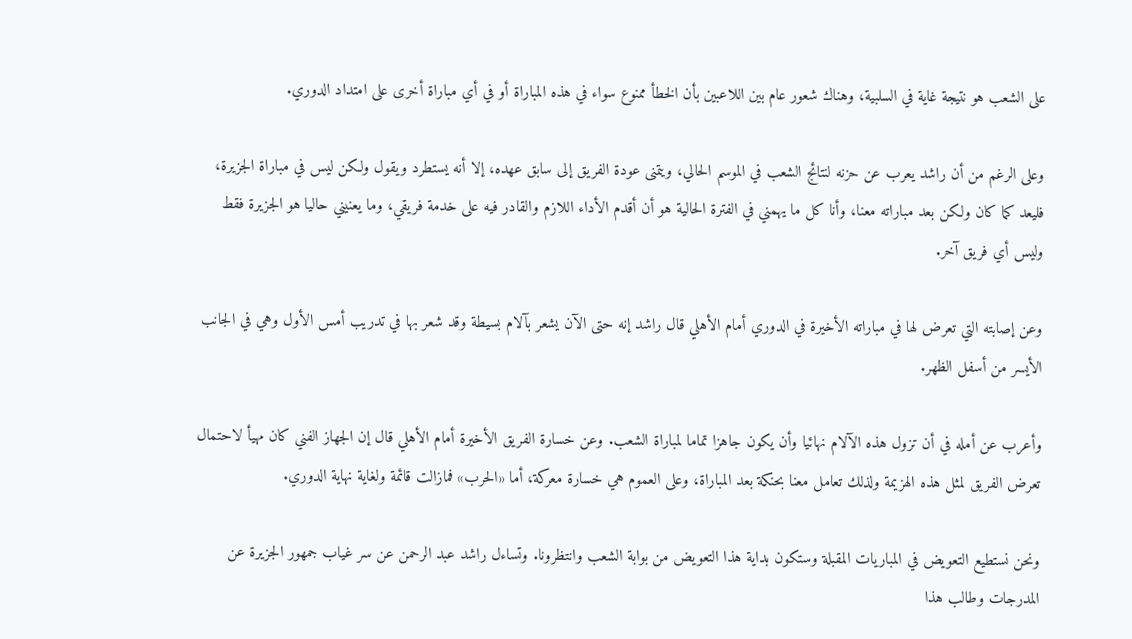على الشعب هو نتيجة غاية في السلبية، وهناك شعور عام بين اللاعبين بأن الخطأ ممنوع سواء في هذه المباراة أو في أي مباراة أخرى على امتداد الدوري.

وعلى الرغم من أن راشد يعرب عن حزنه لنتائج الشعب في الموسم الحالي، ويتمنى عودة الفريق إلى سابق عهده، إلا أنه يستطرد ويقول ولكن ليس في مباراة الجزيرة، فليعد كما كان ولكن بعد مباراته معنا، وأنا كل ما يهمني في الفترة الحالية هو أن أقدم الأداء اللازم والقادر فيه على خدمة فريقي، وما يعنيني حاليا هو الجزيرة فقط وليس أي فريق آخر.

وعن إصابته التي تعرض لها في مباراته الأخيرة في الدوري أمام الأهلي قال راشد إنه حتى الآن يشعر بآلام بسيطة وقد شعر بها في تدريب أمس الأول وهي في الجانب الأيسر من أسفل الظهر.

وأعرب عن أمله في أن تزول هذه الآلام نهائيا وأن يكون جاهزا تماما لمباراة الشعب. وعن خسارة الفريق الأخيرة أمام الأهلي قال إن الجهاز الفني كان مهيأ لاحتمال تعرض الفريق لمثل هذه الهزيمة ولذلك تعامل معنا بحنكة بعد المباراة، وعلى العموم هي خسارة معركة، أما «الحرب» فمازالت قائمة ولغاية نهاية الدوري.

ونحن نستطيع التعويض في المباريات المقبلة وستكون بداية هذا التعويض من بوابة الشعب وانتظرونا. وتساءل راشد عبد الرحمن عن سر غياب جمهور الجزيرة عن المدرجات وطالب هذا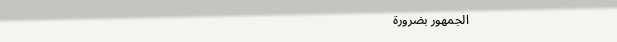الجمهور بضرورة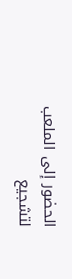الحضور إلى الملعب لتشجيع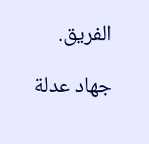الفريق.

جهاد عدلة